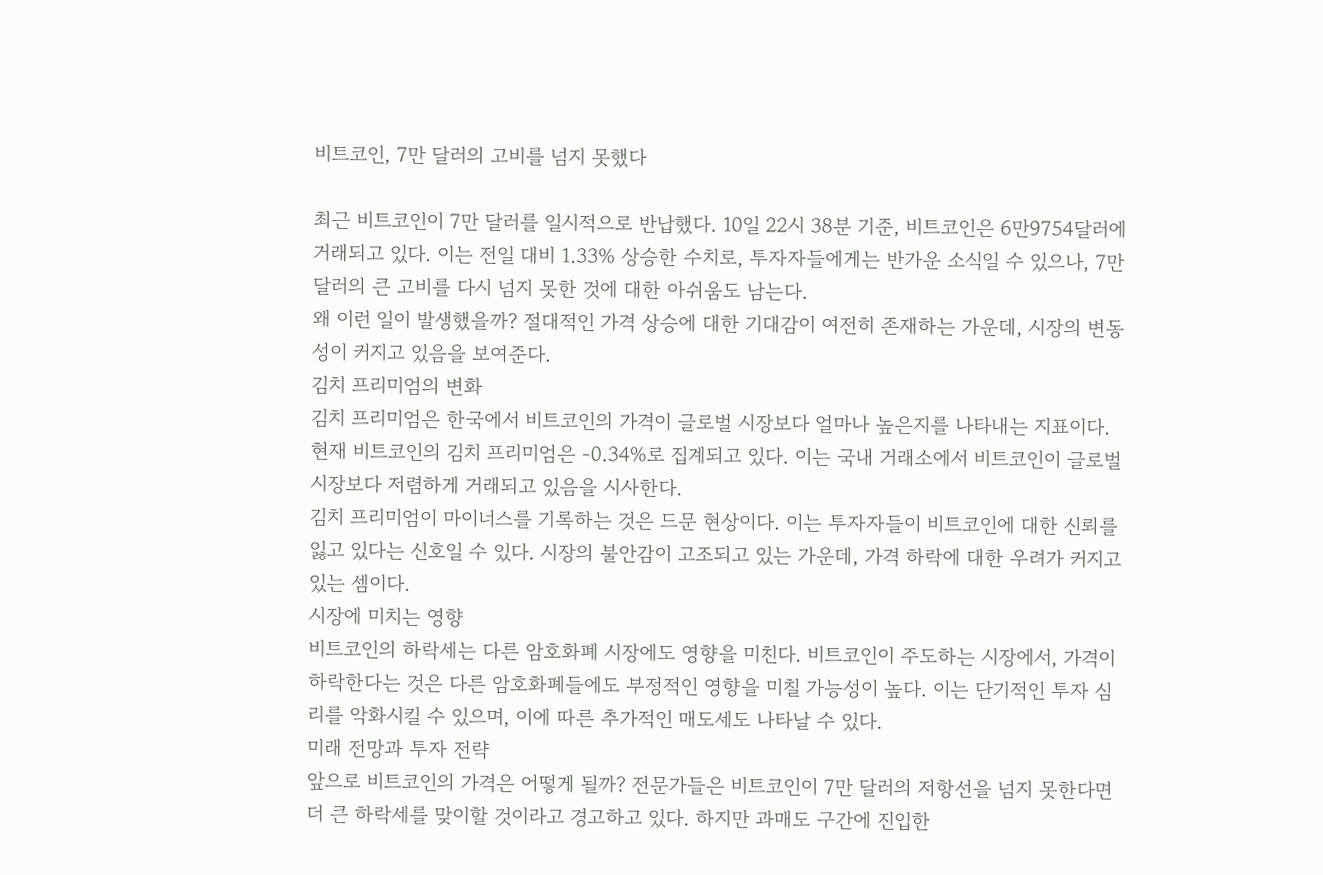비트코인, 7만 달러의 고비를 넘지 못했다

최근 비트코인이 7만 달러를 일시적으로 반납했다. 10일 22시 38분 기준, 비트코인은 6만9754달러에 거래되고 있다. 이는 전일 대비 1.33% 상승한 수치로, 투자자들에게는 반가운 소식일 수 있으나, 7만 달러의 큰 고비를 다시 넘지 못한 것에 대한 아쉬움도 남는다.
왜 이런 일이 발생했을까? 절대적인 가격 상승에 대한 기대감이 여전히 존재하는 가운데, 시장의 변동성이 커지고 있음을 보여준다.
김치 프리미엄의 변화
김치 프리미엄은 한국에서 비트코인의 가격이 글로벌 시장보다 얼마나 높은지를 나타내는 지표이다. 현재 비트코인의 김치 프리미엄은 -0.34%로 집계되고 있다. 이는 국내 거래소에서 비트코인이 글로벌 시장보다 저렴하게 거래되고 있음을 시사한다.
김치 프리미엄이 마이너스를 기록하는 것은 드문 현상이다. 이는 투자자들이 비트코인에 대한 신뢰를 잃고 있다는 신호일 수 있다. 시장의 불안감이 고조되고 있는 가운데, 가격 하락에 대한 우려가 커지고 있는 셈이다.
시장에 미치는 영향
비트코인의 하락세는 다른 암호화폐 시장에도 영향을 미친다. 비트코인이 주도하는 시장에서, 가격이 하락한다는 것은 다른 암호화폐들에도 부정적인 영향을 미칠 가능성이 높다. 이는 단기적인 투자 심리를 악화시킬 수 있으며, 이에 따른 추가적인 매도세도 나타날 수 있다.
미래 전망과 투자 전략
앞으로 비트코인의 가격은 어떻게 될까? 전문가들은 비트코인이 7만 달러의 저항선을 넘지 못한다면 더 큰 하락세를 맞이할 것이라고 경고하고 있다. 하지만 과매도 구간에 진입한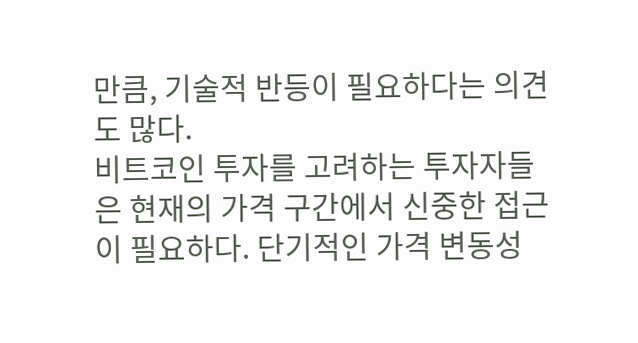만큼, 기술적 반등이 필요하다는 의견도 많다.
비트코인 투자를 고려하는 투자자들은 현재의 가격 구간에서 신중한 접근이 필요하다. 단기적인 가격 변동성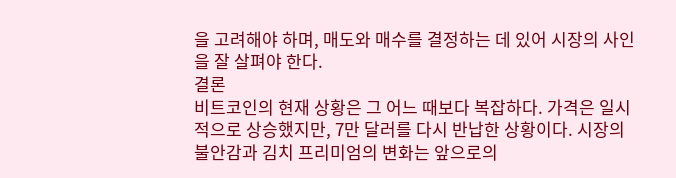을 고려해야 하며, 매도와 매수를 결정하는 데 있어 시장의 사인을 잘 살펴야 한다.
결론
비트코인의 현재 상황은 그 어느 때보다 복잡하다. 가격은 일시적으로 상승했지만, 7만 달러를 다시 반납한 상황이다. 시장의 불안감과 김치 프리미엄의 변화는 앞으로의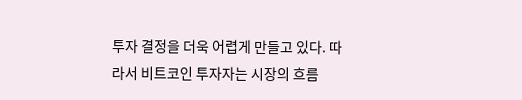투자 결정을 더욱 어렵게 만들고 있다. 따라서 비트코인 투자자는 시장의 흐름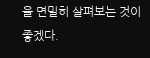을 면밀히 살펴보는 것이 좋겠다.